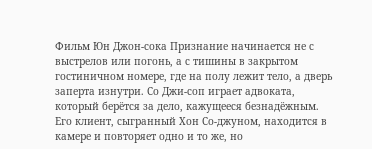Фильм Юн Джон-сока Признание начинается не с выстрелов или погонь, а с тишины в закрытом гостиничном номере, где на полу лежит тело, а дверь заперта изнутри. Со Джи-соп играет адвоката, который берётся за дело, кажущееся безнадёжным. Его клиент, сыгранный Хон Со-джуном, находится в камере и повторяет одно и то же, но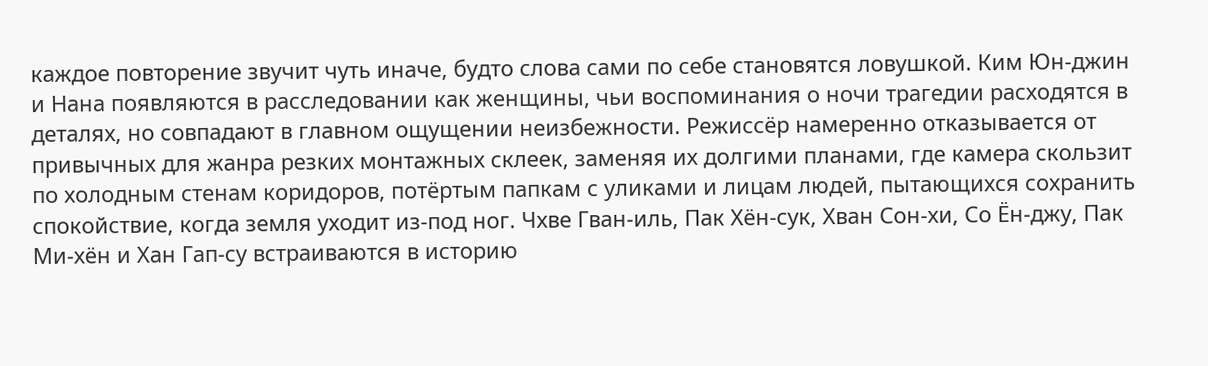каждое повторение звучит чуть иначе, будто слова сами по себе становятся ловушкой. Ким Юн-джин и Нана появляются в расследовании как женщины, чьи воспоминания о ночи трагедии расходятся в деталях, но совпадают в главном ощущении неизбежности. Режиссёр намеренно отказывается от привычных для жанра резких монтажных склеек, заменяя их долгими планами, где камера скользит по холодным стенам коридоров, потёртым папкам с уликами и лицам людей, пытающихся сохранить спокойствие, когда земля уходит из-под ног. Чхве Гван-иль, Пак Хён-сук, Хван Сон-хи, Со Ён-джу, Пак Ми-хён и Хан Гап-су встраиваются в историю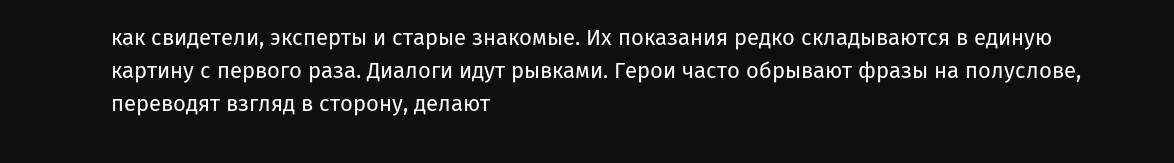как свидетели, эксперты и старые знакомые. Их показания редко складываются в единую картину с первого раза. Диалоги идут рывками. Герои часто обрывают фразы на полуслове, переводят взгляд в сторону, делают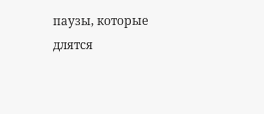паузы, которые длятся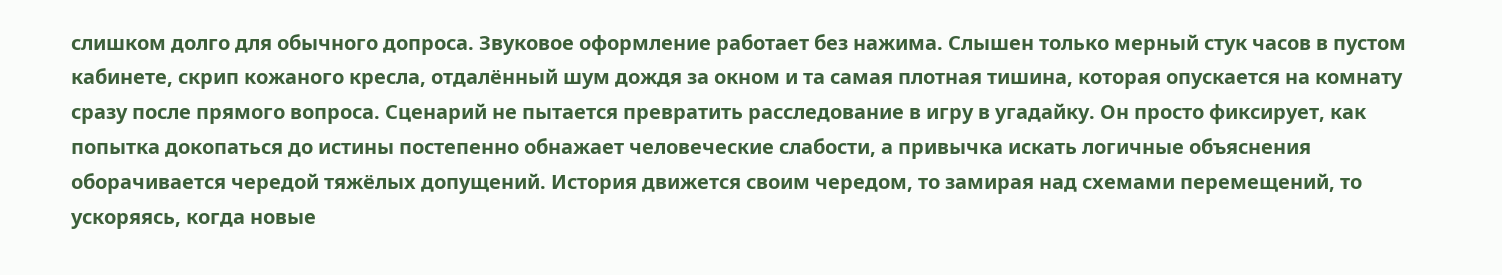слишком долго для обычного допроса. Звуковое оформление работает без нажима. Слышен только мерный стук часов в пустом кабинете, скрип кожаного кресла, отдалённый шум дождя за окном и та самая плотная тишина, которая опускается на комнату сразу после прямого вопроса. Сценарий не пытается превратить расследование в игру в угадайку. Он просто фиксирует, как попытка докопаться до истины постепенно обнажает человеческие слабости, а привычка искать логичные объяснения оборачивается чередой тяжёлых допущений. История движется своим чередом, то замирая над схемами перемещений, то ускоряясь, когда новые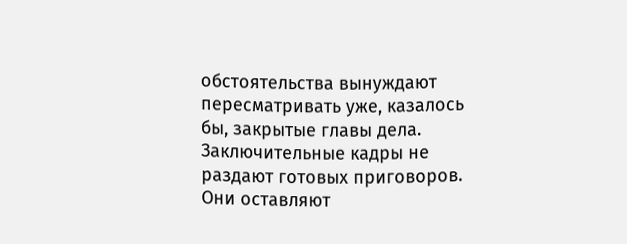обстоятельства вынуждают пересматривать уже, казалось бы, закрытые главы дела. Заключительные кадры не раздают готовых приговоров. Они оставляют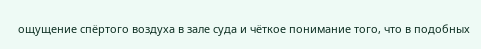ощущение спёртого воздуха в зале суда и чёткое понимание того, что в подобных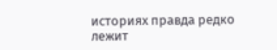историях правда редко лежит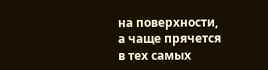на поверхности, а чаще прячется в тех самых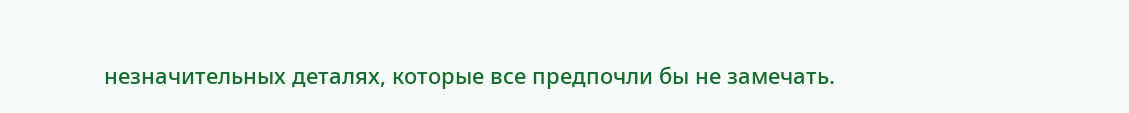незначительных деталях, которые все предпочли бы не замечать.